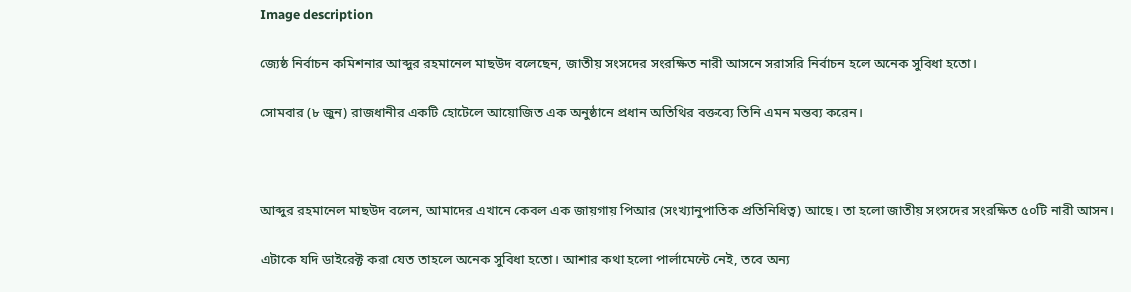Image description

জ্যেষ্ঠ নির্বাচন কমিশনার আব্দুর রহমানেল মাছউদ বলেছেন, জাতীয় সংসদের সংরক্ষিত নারী আসনে সরাসরি নির্বাচন হলে অনেক সুবিধা হতো।

সোমবার (৮ জুন) রাজধানীর একটি হোটেলে আয়োজিত এক অনুষ্ঠানে প্রধান অতিথির বক্তব্যে তিনি এমন মন্তব্য করেন।



আব্দুর রহমানেল মাছউদ বলেন, আমাদের এখানে কেবল এক জায়গায় পিআর (সংখ্যানুপাতিক প্রতিনিধিত্ব) আছে। তা হলো জাতীয় সংসদের সংরক্ষিত ৫০টি নারী আসন।

এটাকে যদি ডাইরেক্ট করা যেত তাহলে অনেক সুবিধা হতো। আশার কথা হলো পার্লামেন্টে নেই, তবে অন্য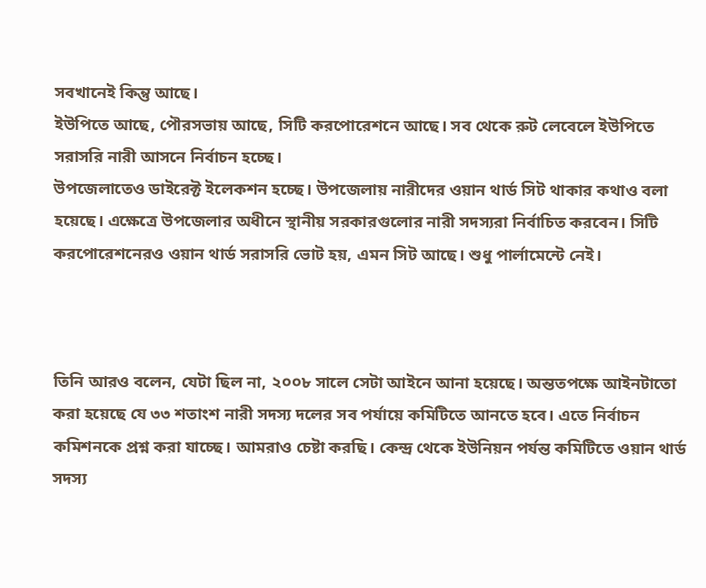সবখানেই কিন্তু আছে।
ইউপিতে আছে, পৌরসভায় আছে, সিটি করপোরেশনে আছে। সব থেকে রুট লেবেলে ইউপিতে সরাসরি নারী আসনে নির্বাচন হচ্ছে।
উপজেলাতেও ডাইরেক্ট ইলেকশন হচ্ছে। উপজেলায় নারীদের ওয়ান থার্ড সিট থাকার কথাও বলা হয়েছে। এক্ষেত্রে উপজেলার অধীনে স্থানীয় সরকারগুলোর নারী সদস্যরা নির্বাচিত করবেন। সিটি করপোরেশনেরও ওয়ান থার্ড সরাসরি ভোট হয়, এমন সিট আছে। শুধু পার্লামেন্টে নেই।



তিনি আরও বলেন, যেটা ছিল না, ২০০৮ সালে সেটা আইনে আনা হয়েছে। অন্ততপক্ষে আইনটাতো করা হয়েছে যে ৩৩ শতাংশ নারী সদস্য দলের সব পর্যায়ে কমিটিতে আনতে হবে। এতে নির্বাচন কমিশনকে প্রশ্ন করা যাচ্ছে। আমরাও চেষ্টা করছি। কেন্দ্র থেকে ইউনিয়ন পর্যন্ত কমিটিতে ওয়ান থার্ড সদস্য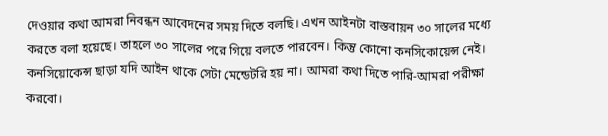দেওয়ার কথা আমরা নিবন্ধন আবেদনের সময় দিতে বলছি। এখন আইনটা বাস্তবায়ন ৩০ সালের মধ্যে করতে বলা হয়েছে। তাহলে ৩০ সালের পরে গিয়ে বলতে পারবেন। কিন্তু কোনো কনসিকোয়েন্স নেই। কনসিয়োকেন্স ছাড়া যদি আইন থাকে সেটা মেন্ডেটরি হয় না। আমরা কথা দিতে পারি-আমরা পরীক্ষা করবো।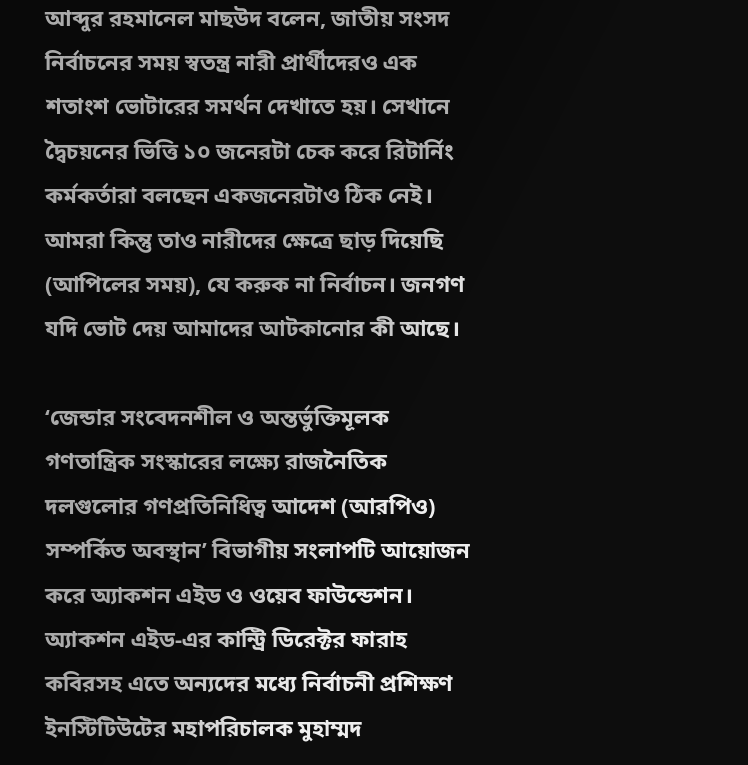আব্দুর রহমানেল মাছউদ বলেন, জাতীয় সংসদ নির্বাচনের সময় স্বতন্ত্র নারী প্রার্থীদেরও এক শতাংশ ভোটারের সমর্থন দেখাতে হয়। সেখানে দ্বৈচয়নের ভিত্তি ১০ জনেরটা চেক করে রিটার্নিং কর্মকর্তারা বলছেন একজনেরটাও ঠিক নেই। আমরা কিন্তু তাও নারীদের ক্ষেত্রে ছাড় দিয়েছি (আপিলের সময়), যে করুক না নির্বাচন। জনগণ যদি ভোট দেয় আমাদের আটকানোর কী আছে।

‘জেন্ডার সংবেদনশীল ও অন্তর্ভুক্তিমূলক গণতান্ত্রিক সংস্কারের লক্ষ্যে রাজনৈতিক দলগুলোর গণপ্রতিনিধিত্ব আদেশ (আরপিও) সম্পর্কিত অবস্থান’ বিভাগীয় সংলাপটি আয়োজন করে অ্যাকশন এইড ও ওয়েব ফাউন্ডেশন। অ্যাকশন এইড-এর কান্ট্রি ডিরেক্টর ফারাহ কবিরসহ এতে অন্যদের মধ্যে নির্বাচনী প্রশিক্ষণ ইনস্টিটিউটের মহাপরিচালক মুহাম্মদ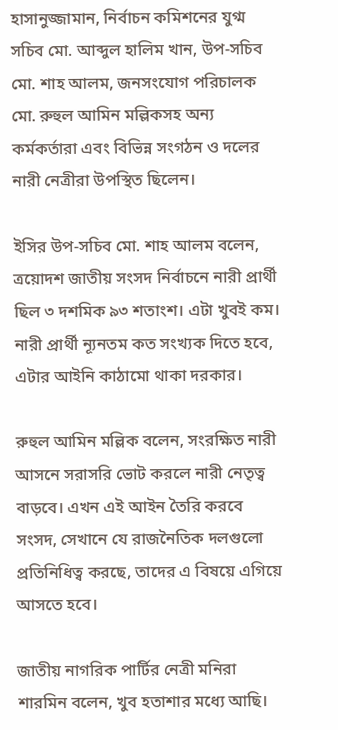হাসানুজ্জামান, নির্বাচন কমিশনের যুগ্ম সচিব মো. আব্দুল হালিম খান, উপ-সচিব মো. শাহ আলম, জনসংযোগ পরিচালক মো. রুহুল আমিন মল্লিকসহ অন্য কর্মকর্তারা এবং বিভিন্ন সংগঠন ও দলের নারী নেত্রীরা উপস্থিত ছিলেন।

ইসির উপ-সচিব মো. শাহ আলম বলেন, ত্রয়োদশ জাতীয় সংসদ নির্বাচনে নারী প্রার্থী ছিল ৩ দশমিক ৯৩ শতাংশ। এটা খুবই কম। নারী প্রার্থী ন্যূনতম কত সংখ্যক দিতে হবে, এটার আইনি কাঠামো থাকা দরকার।

রুহুল আমিন মল্লিক বলেন, সংরক্ষিত নারী আসনে সরাসরি ভোট করলে নারী নেতৃত্ব বাড়বে। এখন এই আইন তৈরি করবে সংসদ, সেখানে যে রাজনৈতিক দলগুলো প্রতিনিধিত্ব করছে, তাদের এ বিষয়ে এগিয়ে আসতে হবে।

জাতীয় নাগরিক পার্টির নেত্রী মনিরা শারমিন বলেন, খুব হতাশার মধ্যে আছি।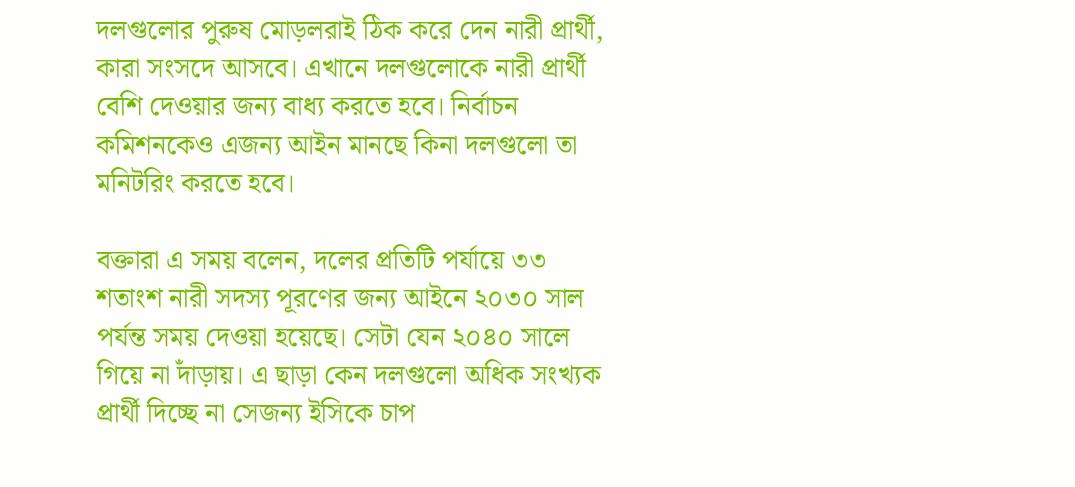দলগুলোর পুরুষ মোড়লরাই ঠিক করে দেন নারী প্রার্থী, কারা সংসদে আসবে। এখানে দলগুলোকে নারী প্রার্থী বেশি দেওয়ার জন্য বাধ্য করতে হবে। নির্বাচন কমিশনকেও এজন্য আইন মানছে কিনা দলগুলো তা মনিটরিং করতে হবে।

বক্তারা এ সময় বলেন, দলের প্রতিটি পর্যায়ে ৩৩ শতাংশ নারী সদস্য পূরণের জন্য আইনে ২০৩০ সাল পর্যন্ত সময় দেওয়া হয়েছে। সেটা যেন ২০৪০ সালে গিয়ে না দাঁড়ায়। এ ছাড়া কেন দলগুলো অধিক সংখ্যক প্রার্থী দিচ্ছে না সেজন্য ইসিকে চাপ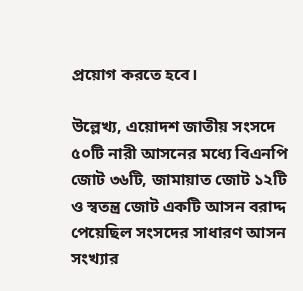প্রয়োগ করতে হবে।

উল্লেখ্য, এয়োদশ জাতীয় সংসদে ৫০টি নারী আসনের মধ্যে বিএনপি জোট ৩৬টি, জামায়াত জোট ১২টি ও স্বতন্ত্র জোট একটি আসন বরাদ্দ পেয়েছিল সংসদের সাধারণ আসন সংখ্যার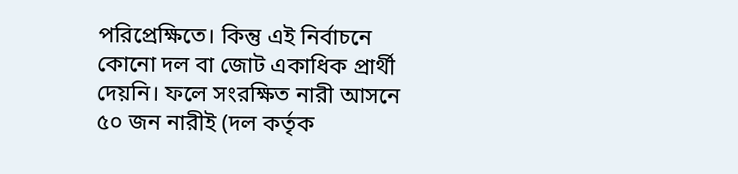পরিপ্রেক্ষিতে। কিন্তু এই নির্বাচনে কোনো দল বা জোট একাধিক প্রার্থী দেয়নি। ফলে সংরক্ষিত নারী আসনে ৫০ জন নারীই (দল কর্তৃক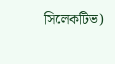সিলেকটিভ)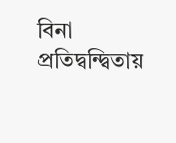বিনা প্রতিদ্বন্দ্বিতায়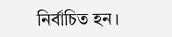নির্বাচিত হন।